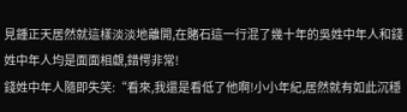見鍾正天居然就這樣淡淡地離開,在賭石這一行混了幾十年的吳姓中年人和錢姓中年人均是面面相覷,錯愕非常!
錢姓中年人隨即失笑:“看來,我還是看低了他啊!小小年紀,居然就有如此沉穩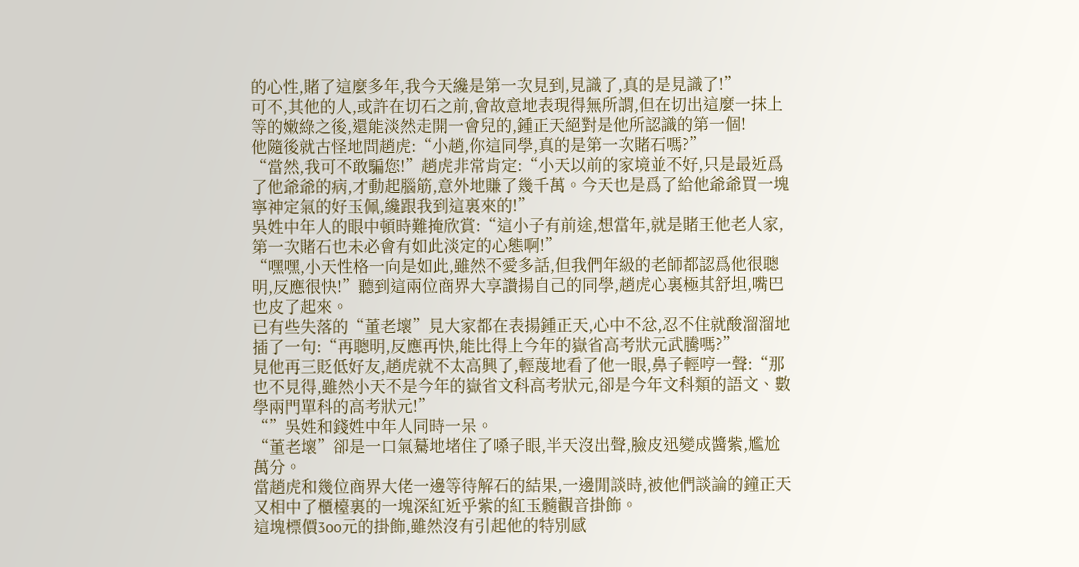的心性,賭了這麼多年,我今天纔是第一次見到,見識了,真的是見識了!”
可不,其他的人,或許在切石之前,會故意地表現得無所謂,但在切出這麼一抹上等的嫩綠之後,還能淡然走開一會兒的,鍾正天絕對是他所認識的第一個!
他隨後就古怪地問趙虎:“小趙,你這同學,真的是第一次賭石嗎?”
“當然,我可不敢騙您!”趙虎非常肯定:“小天以前的家境並不好,只是最近爲了他爺爺的病,才動起腦筋,意外地賺了幾千萬。今天也是爲了給他爺爺買一塊寧神定氣的好玉佩,纔跟我到這裏來的!”
吳姓中年人的眼中頓時難掩欣賞:“這小子有前途,想當年,就是賭王他老人家,第一次賭石也未必會有如此淡定的心態啊!”
“嘿嘿,小天性格一向是如此,雖然不愛多話,但我們年級的老師都認爲他很聰明,反應很快!”聽到這兩位商界大享讚揚自己的同學,趙虎心裏極其舒坦,嘴巴也皮了起來。
已有些失落的“董老壞”見大家都在表揚鍾正天,心中不忿,忍不住就酸溜溜地插了一句:“再聰明,反應再快,能比得上今年的嶽省高考狀元武騰嗎?”
見他再三貶低好友,趙虎就不太高興了,輕蔑地看了他一眼,鼻子輕哼一聲:“那也不見得,雖然小天不是今年的嶽省文科高考狀元,卻是今年文科類的語文、數學兩門單科的高考狀元!”
“”吳姓和錢姓中年人同時一呆。
“董老壞”卻是一口氣驀地堵住了嗓子眼,半天沒出聲,臉皮迅變成醬紫,尷尬萬分。
當趙虎和幾位商界大佬一邊等待解石的結果,一邊閒談時,被他們談論的鐘正天又相中了櫃檯裏的一塊深紅近乎紫的紅玉髓觀音掛飾。
這塊標價3oo元的掛飾,雖然沒有引起他的特別感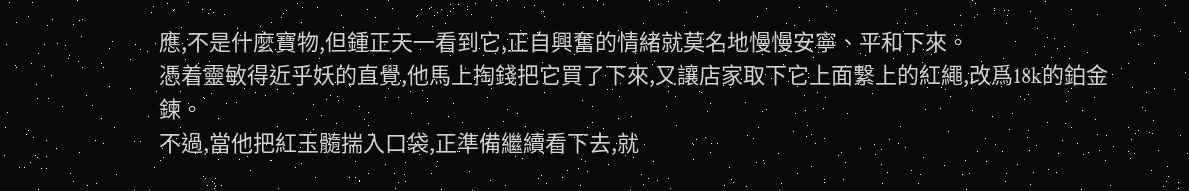應,不是什麼寶物,但鍾正天一看到它,正自興奮的情緒就莫名地慢慢安寧、平和下來。
憑着靈敏得近乎妖的直覺,他馬上掏錢把它買了下來,又讓店家取下它上面繫上的紅繩,改爲18k的鉑金鍊。
不過,當他把紅玉髓揣入口袋,正準備繼續看下去,就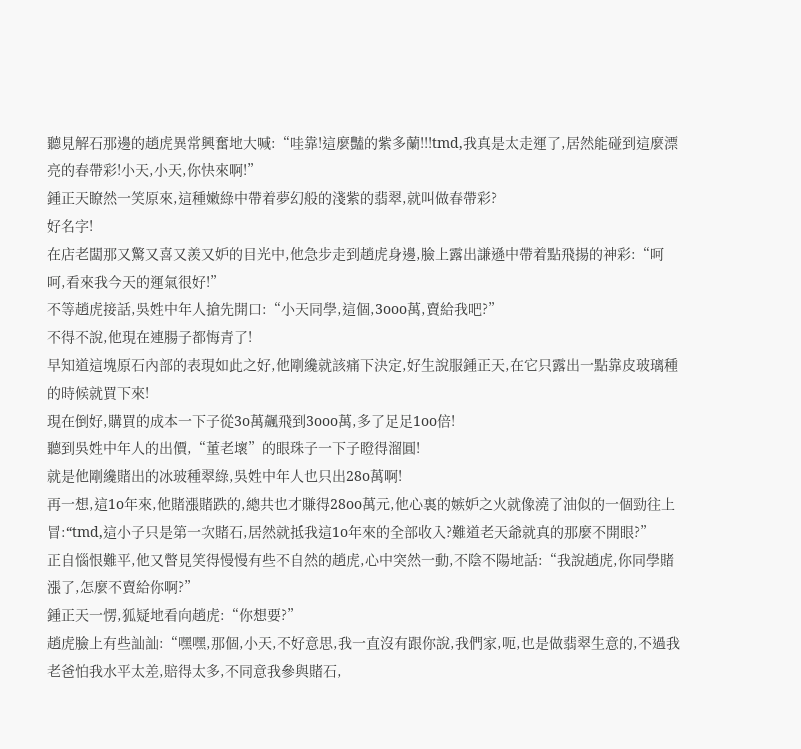聽見解石那邊的趙虎異常興奮地大喊:“哇靠!這麼豔的紫多蘭!!!tmd,我真是太走運了,居然能碰到這麼漂亮的春帶彩!小天,小天,你快來啊!”
鍾正天瞭然一笑原來,這種嫩綠中帶着夢幻般的淺紫的翡翠,就叫做春帶彩?
好名字!
在店老闆那又驚又喜又羨又妒的目光中,他急步走到趙虎身邊,臉上露出謙遜中帶着點飛揚的神彩:“呵呵,看來我今天的運氣很好!”
不等趙虎接話,吳姓中年人搶先開口:“小天同學,這個,3ooo萬,賣給我吧?”
不得不說,他現在連腸子都悔青了!
早知道這塊原石內部的表現如此之好,他剛纔就該痛下決定,好生說服鍾正天,在它只露出一點靠皮玻璃種的時候就買下來!
現在倒好,購買的成本一下子從3o萬飆飛到3ooo萬,多了足足1oo倍!
聽到吳姓中年人的出價,“董老壞”的眼珠子一下子瞪得溜圓!
就是他剛纔賭出的冰玻種翠綠,吳姓中年人也只出28o萬啊!
再一想,這1o年來,他賭漲賭跌的,總共也才賺得28oo萬元,他心裏的嫉妒之火就像澆了油似的一個勁往上冒:“tmd,這小子只是第一次賭石,居然就抵我這1o年來的全部收入?難道老天爺就真的那麼不開眼?”
正自惱恨難平,他又瞥見笑得慢慢有些不自然的趙虎,心中突然一動,不陰不陽地話:“我說趙虎,你同學賭漲了,怎麼不賣給你啊?”
鍾正天一愣,狐疑地看向趙虎:“你想要?”
趙虎臉上有些訕訕:“嘿嘿,那個,小天,不好意思,我一直沒有跟你說,我們家,呃,也是做翡翠生意的,不過我老爸怕我水平太差,賠得太多,不同意我參與賭石,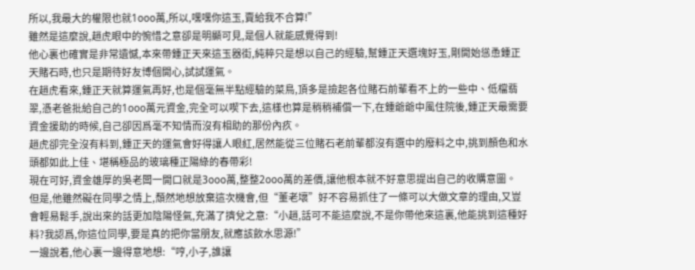所以,我最大的權限也就1ooo萬,所以,嘿嘿你這玉,賣給我不合算!”
雖然是這麼說,趙虎眼中的惋惜之意卻是明顯可見,是個人就能感覺得到!
他心裏也確實是非常遺憾,本來帶鍾正天來這玉器街,純粹只是想以自己的經驗,幫鍾正天選塊好玉,剛開始慫恿鍾正天賭石時,也只是期待好友博個開心,試試運氣。
在趙虎看來,鍾正天就算運氣再好,也是個毫無半點經驗的菜鳥,頂多是撿起各位賭石前輩看不上的一些中、低檔翡翠,憑老爸批給自己的1ooo萬元資金,完全可以喫下去,這樣也算是稍稍補償一下,在鍾爺爺中風住院後,鍾正天最需要資金援助的時候,自己卻因爲毫不知情而沒有相助的那份內疚。
趙虎卻完全沒有料到,鍾正天的運氣會好得讓人眼紅,居然能從三位賭石老前輩都沒有選中的廢料之中,挑到顏色和水頭都如此上佳、堪稱極品的玻璃種正陽綠的春帶彩!
現在可好,資金雄厚的吳老闆一開口就是3ooo萬,整整2ooo萬的差價,讓他根本就不好意思提出自己的收購意圖。
但是,他雖然礙在同學之情上,頹然地想放棄這次機會,但“董老壞”好不容易抓住了一條可以大做文章的理由,又豈會輕易鬆手,說出來的話更加陰陽怪氣,充滿了擠兌之意:“小趙,話可不能這麼說,不是你帶他來這裏,他能挑到這種好料?我認爲,你這位同學,要是真的把你當朋友,就應該飲水思源!”
一邊說着,他心裏一邊得意地想:“哼,小子,誰讓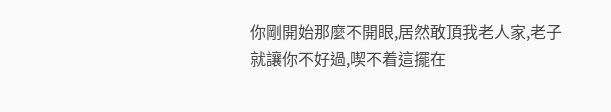你剛開始那麼不開眼,居然敢頂我老人家,老子就讓你不好過,喫不着這擺在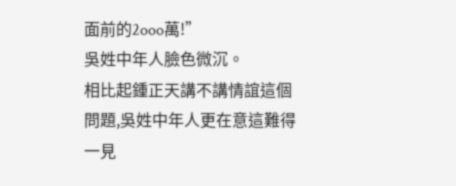面前的2ooo萬!”
吳姓中年人臉色微沉。
相比起鍾正天講不講情誼這個問題,吳姓中年人更在意這難得一見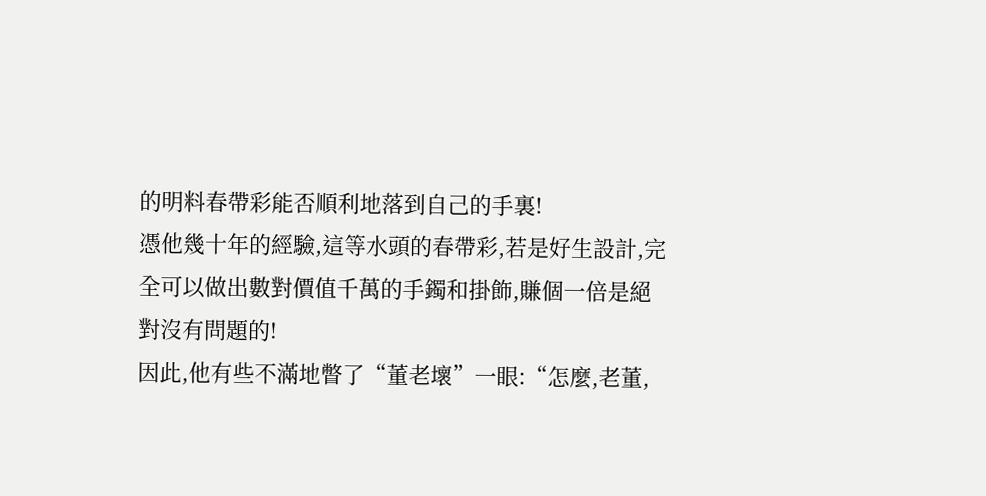的明料春帶彩能否順利地落到自己的手裏!
憑他幾十年的經驗,這等水頭的春帶彩,若是好生設計,完全可以做出數對價值千萬的手鐲和掛飾,賺個一倍是絕對沒有問題的!
因此,他有些不滿地瞥了“董老壞”一眼:“怎麼,老董,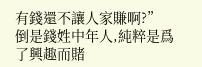有錢還不讓人家賺啊?”
倒是錢姓中年人,純粹是爲了興趣而賭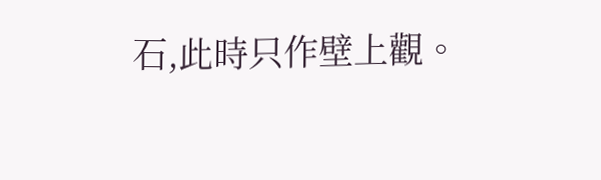石,此時只作壁上觀。